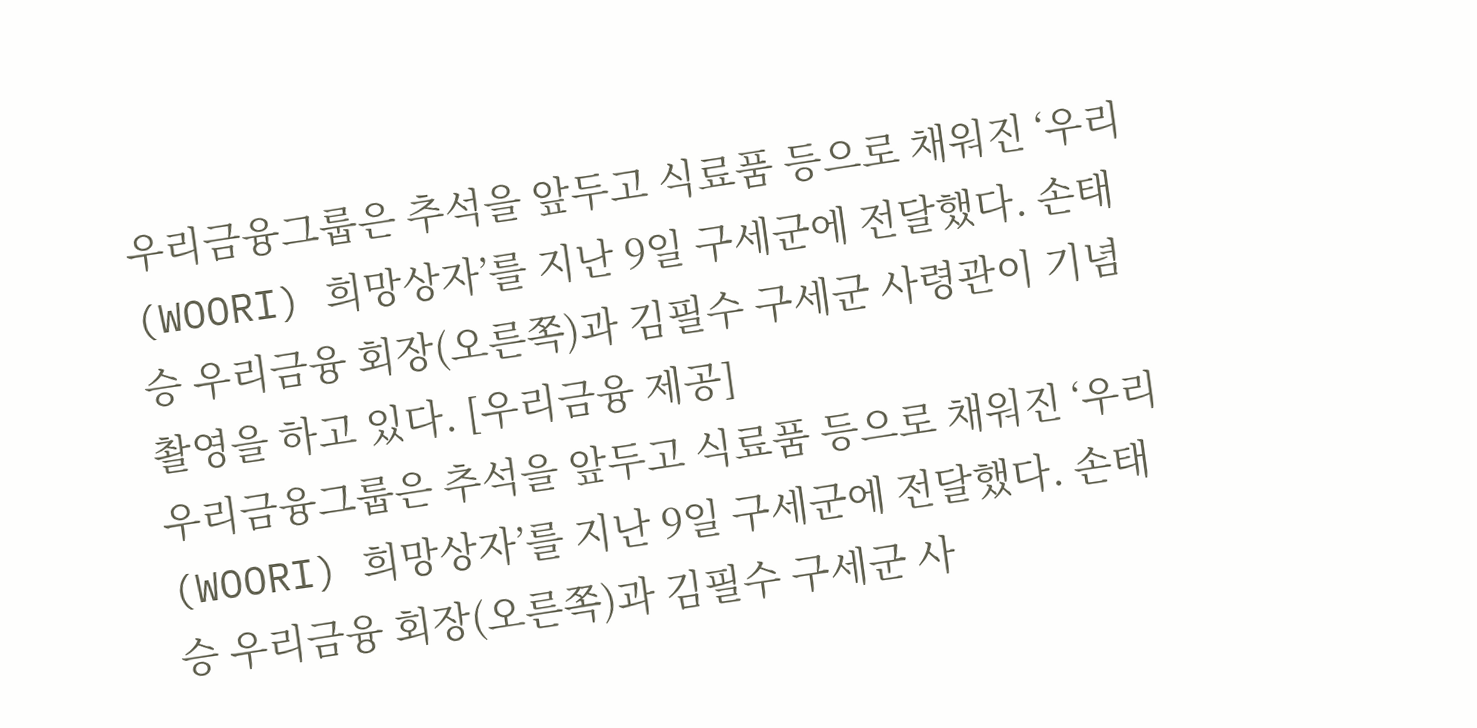우리금융그룹은 추석을 앞두고 식료품 등으로 채워진 ‘우리(WOORI) 희망상자’를 지난 9일 구세군에 전달했다. 손태승 우리금융 회장(오른쪽)과 김필수 구세군 사령관이 기념촬영을 하고 있다. [우리금융 제공]
우리금융그룹은 추석을 앞두고 식료품 등으로 채워진 ‘우리(WOORI) 희망상자’를 지난 9일 구세군에 전달했다. 손태승 우리금융 회장(오른쪽)과 김필수 구세군 사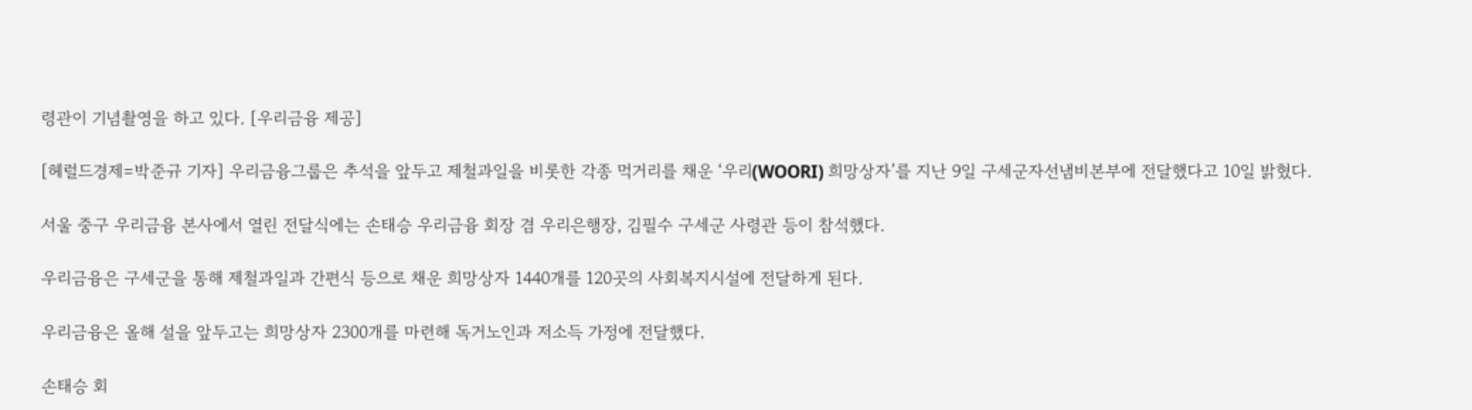령관이 기념촬영을 하고 있다. [우리금융 제공]

[헤럴드경제=박준규 기자] 우리금융그룹은 추석을 앞두고 제철과일을 비롯한 각종 먹거리를 채운 ‘우리(WOORI) 희망상자’를 지난 9일 구세군자선냄비본부에 전달했다고 10일 밝혔다.

서울 중구 우리금융 본사에서 열린 전달식에는 손태승 우리금융 회장 겸 우리은행장, 김필수 구세군 사령관 등이 참석했다.

우리금융은 구세군을 통해 제철과일과 간편식 등으로 채운 희망상자 1440개를 120곳의 사회복지시설에 전달하게 된다.

우리금융은 올해 설을 앞두고는 희망상자 2300개를 마련해 독거노인과 저소득 가정에 전달했다.

손태승 회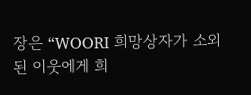장은 “WOORI 희망상자가 소외된 이웃에게 희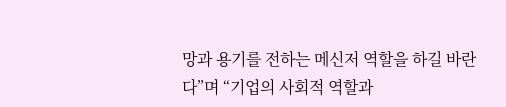망과 용기를 전하는 메신저 역할을 하길 바란다”며 “기업의 사회적 역할과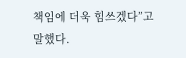책임에 더욱 힘쓰겠다”고 말했다.